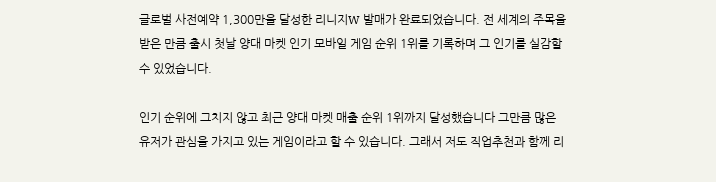글로벌 사전예약 1,300만을 달성한 리니지W 발매가 완료되었습니다. 전 세계의 주목을 받은 만큼 출시 첫날 양대 마켓 인기 모바일 게임 순위 1위를 기록하며 그 인기를 실감할 수 있었습니다.

인기 순위에 그치지 않고 최근 양대 마켓 매출 순위 1위까지 달성했습니다 그만큼 많은 유저가 관심을 가지고 있는 게임이라고 할 수 있습니다. 그래서 저도 직업추천과 함께 리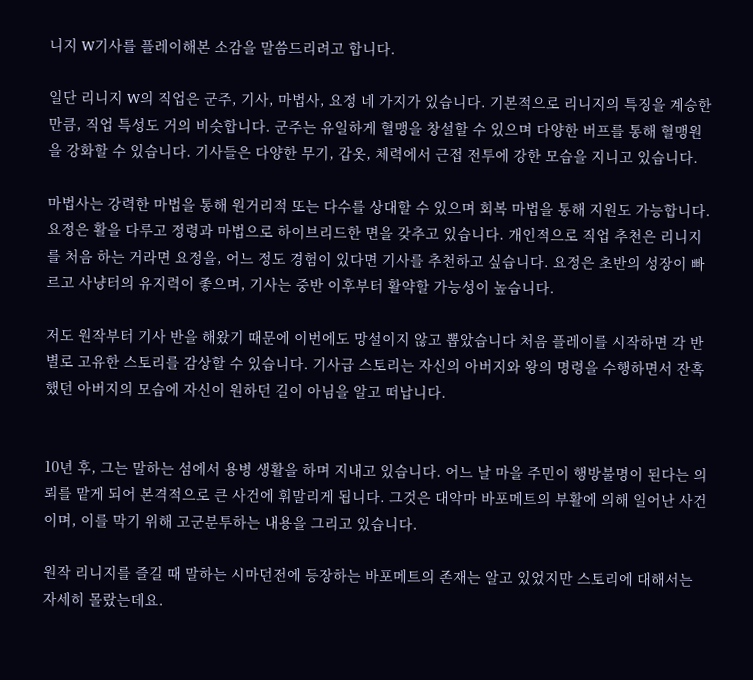니지 W기사를 플레이해본 소감을 말씀드리려고 합니다.

일단 리니지 W의 직업은 군주, 기사, 마법사, 요정 네 가지가 있습니다. 기본적으로 리니지의 특징을 계승한 만큼, 직업 특성도 거의 비슷합니다. 군주는 유일하게 혈맹을 창설할 수 있으며 다양한 버프를 통해 혈맹원을 강화할 수 있습니다. 기사들은 다양한 무기, 갑옷, 체력에서 근접 전투에 강한 모습을 지니고 있습니다.

마법사는 강력한 마법을 통해 원거리적 또는 다수를 상대할 수 있으며 회복 마법을 통해 지원도 가능합니다. 요정은 활을 다루고 정령과 마법으로 하이브리드한 면을 갖추고 있습니다. 개인적으로 직업 추천은 리니지를 처음 하는 거라면 요정을, 어느 정도 경험이 있다면 기사를 추천하고 싶습니다. 요정은 초반의 성장이 빠르고 사냥터의 유지력이 좋으며, 기사는 중반 이후부터 활약할 가능성이 높습니다.

저도 원작부터 기사 반을 해왔기 때문에 이번에도 망설이지 않고 뽑았습니다 처음 플레이를 시작하면 각 반별로 고유한 스토리를 감상할 수 있습니다. 기사급 스토리는 자신의 아버지와 왕의 명령을 수행하면서 잔혹했던 아버지의 모습에 자신이 원하던 길이 아님을 알고 떠납니다.


10년 후, 그는 말하는 섬에서 용병 생활을 하며 지내고 있습니다. 어느 날 마을 주민이 행방불명이 된다는 의뢰를 맡게 되어 본격적으로 큰 사건에 휘말리게 됩니다. 그것은 대악마 바포메트의 부활에 의해 일어난 사건이며, 이를 막기 위해 고군분투하는 내용을 그리고 있습니다.

원작 리니지를 즐길 때 말하는 시마던전에 등장하는 바포메트의 존재는 알고 있었지만 스토리에 대해서는 자세히 몰랐는데요.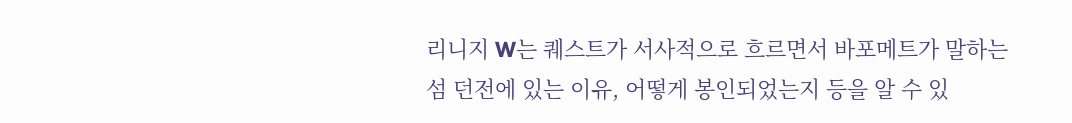리니지 W는 퀘스트가 서사적으로 흐르면서 바포메트가 말하는 섬 던전에 있는 이유, 어떻게 봉인되었는지 등을 알 수 있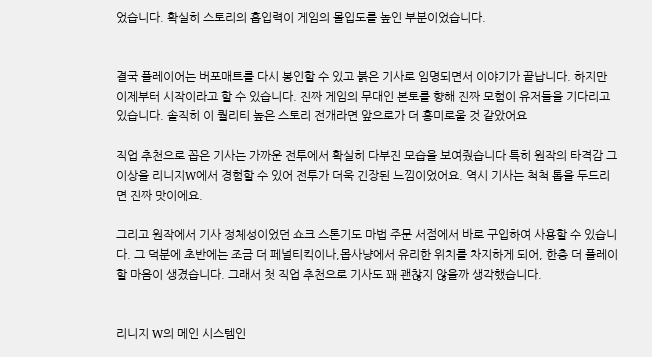었습니다. 확실히 스토리의 흡입력이 게임의 몰입도를 높인 부분이었습니다.


결국 플레이어는 버포매트를 다시 봉인할 수 있고 붉은 기사로 임명되면서 이야기가 끝납니다. 하지만 이제부터 시작이라고 할 수 있습니다. 진짜 게임의 무대인 본토를 향해 진짜 모험이 유저들을 기다리고 있습니다. 솔직히 이 퀄리티 높은 스토리 전개라면 앞으로가 더 흥미로울 것 같았어요

직업 추천으로 꼽은 기사는 가까운 전투에서 확실히 다부진 모습을 보여줬습니다 특히 원작의 타격감 그 이상을 리니지W에서 경험할 수 있어 전투가 더욱 긴장된 느낌이었어요. 역시 기사는 척척 톱을 두드리면 진짜 맛이에요.

그리고 원작에서 기사 정체성이었던 쇼크 스톤기도 마법 주문 서점에서 바로 구입하여 사용할 수 있습니다. 그 덕분에 초반에는 조금 더 페널티킥이나,몹사냥에서 유리한 위치를 차지하게 되어, 한층 더 플레이할 마음이 생겼습니다. 그래서 첫 직업 추천으로 기사도 꽤 괜찮지 않을까 생각했습니다.


리니지 W의 메인 시스템인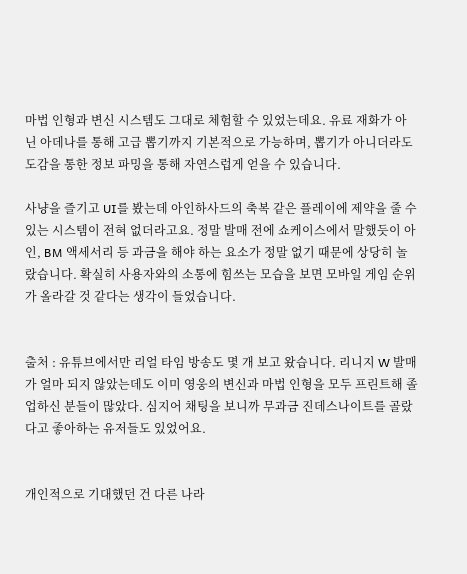마법 인형과 변신 시스템도 그대로 체험할 수 있었는데요. 유료 재화가 아닌 아데나를 통해 고급 뽑기까지 기본적으로 가능하며, 뽑기가 아니더라도 도감을 통한 정보 파밍을 통해 자연스럽게 얻을 수 있습니다.

사냥을 즐기고 UI를 봤는데 아인하사드의 축복 같은 플레이에 제약을 줄 수 있는 시스템이 전혀 없더라고요. 정말 발매 전에 쇼케이스에서 말했듯이 아인, BM 액세서리 등 과금을 해야 하는 요소가 정말 없기 때문에 상당히 놀랐습니다. 확실히 사용자와의 소통에 힘쓰는 모습을 보면 모바일 게임 순위가 올라갈 것 같다는 생각이 들었습니다.


출처 : 유튜브에서만 리얼 타임 방송도 몇 개 보고 왔습니다. 리니지 W 발매가 얼마 되지 않았는데도 이미 영웅의 변신과 마법 인형을 모두 프린트해 졸업하신 분들이 많았다. 심지어 채팅을 보니까 무과금 진데스나이트를 골랐다고 좋아하는 유저들도 있었어요.


개인적으로 기대했던 건 다른 나라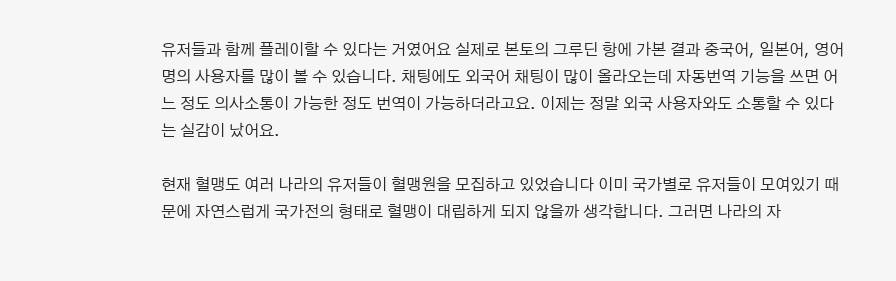유저들과 함께 플레이할 수 있다는 거였어요 실제로 본토의 그루딘 항에 가본 결과 중국어, 일본어, 영어명의 사용자를 많이 볼 수 있습니다. 채팅에도 외국어 채팅이 많이 올라오는데 자동번역 기능을 쓰면 어느 정도 의사소통이 가능한 정도 번역이 가능하더라고요. 이제는 정말 외국 사용자와도 소통할 수 있다는 실감이 났어요.

현재 혈맹도 여러 나라의 유저들이 혈맹원을 모집하고 있었습니다 이미 국가별로 유저들이 모여있기 때문에 자연스럽게 국가전의 형태로 혈맹이 대립하게 되지 않을까 생각합니다. 그러면 나라의 자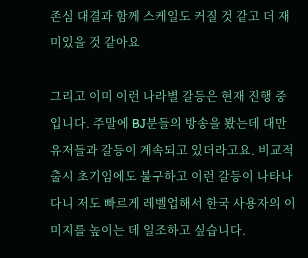존심 대결과 함께 스케일도 커질 것 같고 더 재미있을 것 같아요

그리고 이미 이런 나라별 갈등은 현재 진행 중입니다. 주말에 BJ분들의 방송을 봤는데 대만 유저들과 갈등이 계속되고 있더라고요. 비교적 출시 초기임에도 불구하고 이런 갈등이 나타나다니 저도 빠르게 레벨업해서 한국 사용자의 이미지를 높이는 데 일조하고 싶습니다.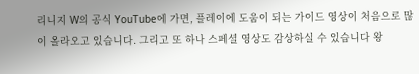리니지 W의 공식 YouTube에 가면, 플레이에 도움이 되는 가이드 영상이 처음으로 많이 올라오고 있습니다. 그리고 또 하나 스페셜 영상도 감상하실 수 있습니다 왕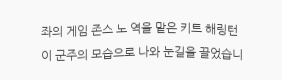좌의 게임 존스 노 역을 맡은 키트 해링턴이 군주의 모습으로 나와 눈길을 끌었습니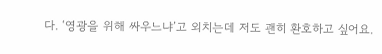다. ‘영광을 위해 싸우느냐’고 외치는데 저도 괜히 환호하고 싶어요.